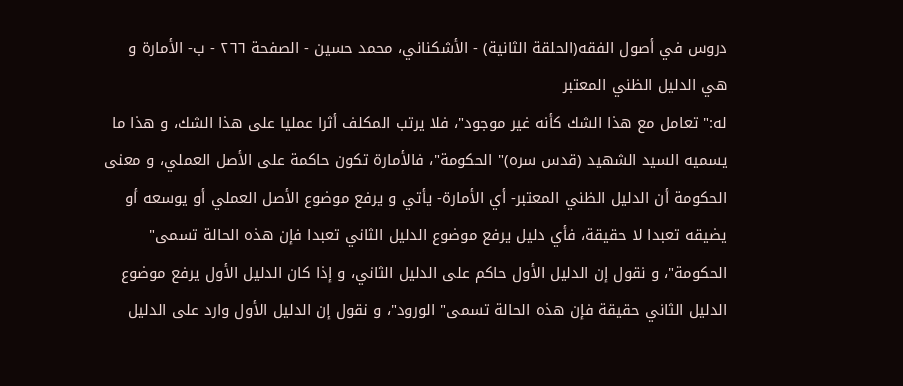دروس في أصول الفقه(الحلقة الثانية) - الأشكناني، محمد حسين - الصفحة ٢٦٦ - ب- الأمارة و هي الدليل الظني المعتبر
له:" تعامل مع هذا الشك كأنه غير موجود"، فلا يرتب المكلف أثرا عمليا على هذا الشك، و هذا ما يسميه السيد الشهيد (قدس سره)" الحكومة"، فالأمارة تكون حاكمة على الأصل العملي، و معنى الحكومة أن الدليل الظني المعتبر- أي الأمارة- يأتي و يرفع موضوع الأصل العملي أو يوسعه أو يضيقه تعبدا لا حقيقة، فأي دليل يرفع موضوع الدليل الثاني تعبدا فإن هذه الحالة تسمى" الحكومة"، و نقول إن الدليل الأول حاكم على الدليل الثاني، و إذا كان الدليل الأول يرفع موضوع الدليل الثاني حقيقة فإن هذه الحالة تسمى" الورود"، و نقول إن الدليل الأول وارد على الدليل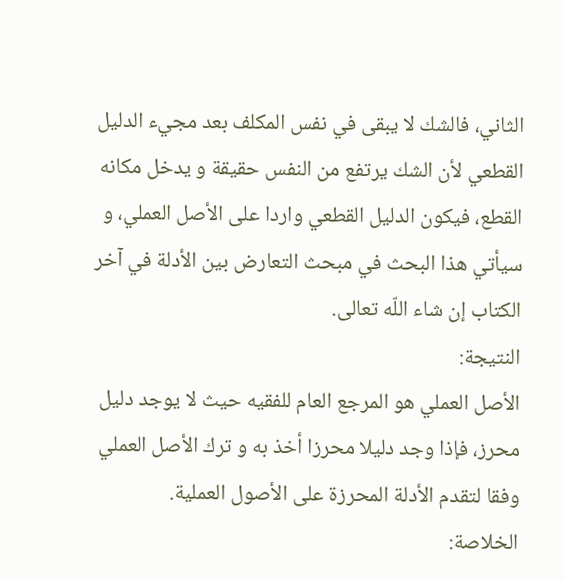الثاني، فالشك لا يبقى في نفس المكلف بعد مجيء الدليل القطعي لأن الشك يرتفع من النفس حقيقة و يدخل مكانه القطع، فيكون الدليل القطعي واردا على الأصل العملي، و سيأتي هذا البحث في مبحث التعارض بين الأدلة في آخر الكتاب إن شاء اللّه تعالى.
النتيجة:
الأصل العملي هو المرجع العام للفقيه حيث لا يوجد دليل محرز، فإذا وجد دليلا محرزا أخذ به و ترك الأصل العملي وفقا لتقدم الأدلة المحرزة على الأصول العملية.
الخلاصة: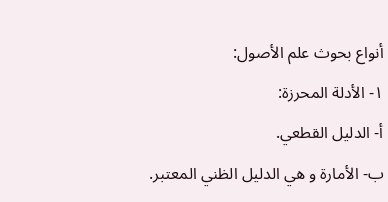أنواع بحوث علم الأصول:
١- الأدلة المحرزة:
أ- الدليل القطعي.
ب- الأمارة و هي الدليل الظني المعتبر.